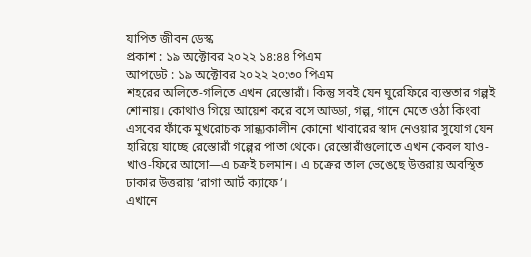যাপিত জীবন ডেস্ক
প্রকাশ : ১৯ অক্টোবর ২০২২ ১৪:৪৪ পিএম
আপডেট : ১৯ অক্টোবর ২০২২ ২০:৩০ পিএম
শহরের অলিতে-গলিতে এখন রেস্তোরাঁ। কিন্তু সবই যেন ঘুরেফিরে ব্যস্ততার গল্পই শোনায়। কোথাও গিয়ে আয়েশ করে বসে আড্ডা, গল্প, গানে মেতে ওঠা কিংবা এসবের ফাঁকে মুখরোচক সান্ধ্যকালীন কোনো খাবারের স্বাদ নেওয়ার সুযোগ যেন হারিয়ে যাচ্ছে রেস্তোরাঁ গল্পের পাতা থেকে। রেস্তোরাঁগুলোতে এখন কেবল যাও-খাও-ফিরে আসো—এ চক্রই চলমান। এ চক্রের তাল ভেঙেছে উত্তরায় অবস্থিত ঢাকার উত্তরায় ‘রাগা আর্ট ক্যাফে’।
এখানে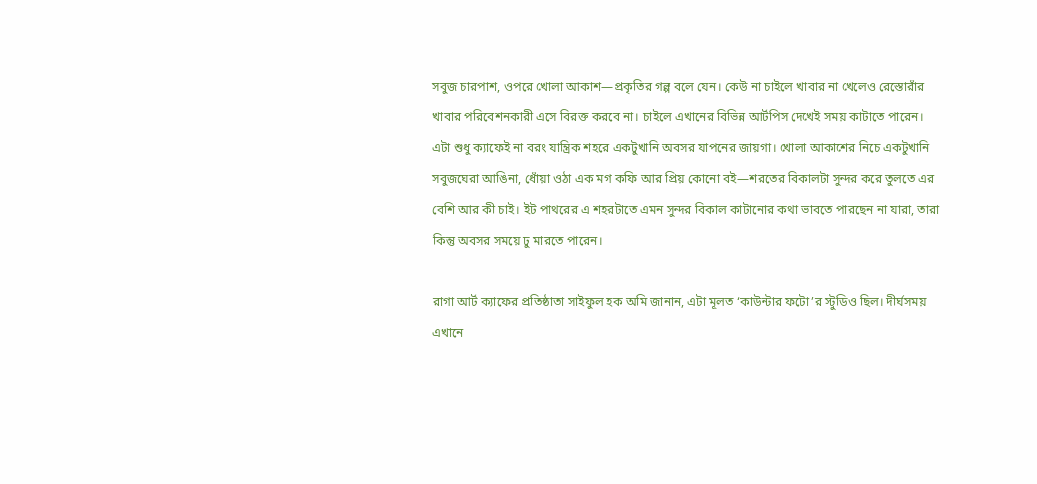সবুজ চারপাশ, ওপরে খোলা আকাশ—প্রকৃতির গল্প বলে যেন। কেউ না চাইলে খাবার না খেলেও রেস্তোরাঁর খাবার পরিবেশনকারী এসে বিরক্ত করবে না। চাইলে এখানের বিভিন্ন আর্টপিস দেখেই সময় কাটাতে পারেন। এটা শুধু ক্যাফেই না বরং যান্ত্রিক শহরে একটুখানি অবসর যাপনের জায়গা। খোলা আকাশের নিচে একটুখানি সবুজঘেরা আঙিনা, ধোঁয়া ওঠা এক মগ কফি আর প্রিয় কোনো বই—শরতের বিকালটা সুন্দর করে তুলতে এর বেশি আর কী চাই। ইট পাথরের এ শহরটাতে এমন সুন্দর বিকাল কাটানোর কথা ভাবতে পারছেন না যারা, তারা কিন্তু অবসর সময়ে ঢু মারতে পারেন।

রাগা আর্ট ক্যাফের প্রতিষ্ঠাতা সাইফুল হক অমি জানান, এটা মূলত ‘কাউন্টার ফটো’র স্টুডিও ছিল। দীর্ঘসময় এখানে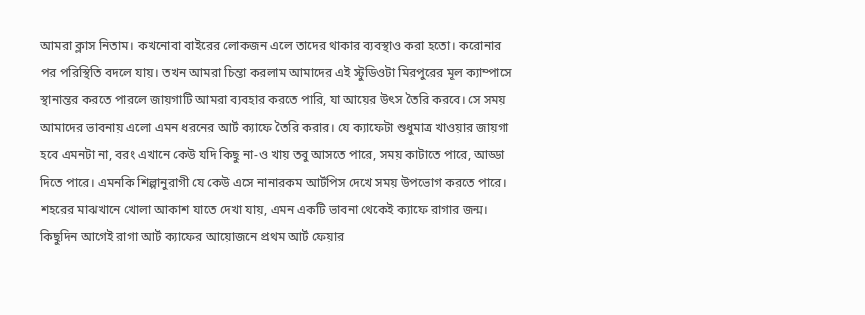আমরা ক্লাস নিতাম। কখনোবা বাইরের লোকজন এলে তাদের থাকার ব্যবস্থাও করা হতো। করোনার পর পরিস্থিতি বদলে যায়। তখন আমরা চিন্তা করলাম আমাদের এই স্টুডিওটা মিরপুরের মূল ক্যাম্পাসে স্থানান্তর করতে পারলে জায়গাটি আমরা ব্যবহার করতে পারি, যা আয়ের উৎস তৈরি করবে। সে সময় আমাদের ভাবনায় এলো এমন ধরনের আর্ট ক্যাফে তৈরি করার। যে ক্যাফেটা শুধুমাত্র খাওয়ার জায়গা হবে এমনটা না, বরং এখানে কেউ যদি কিছু না-ও খায় তবু আসতে পারে, সময় কাটাতে পারে, আড্ডা দিতে পারে। এমনকি শিল্পানুরাগী যে কেউ এসে নানারকম আর্টপিস দেখে সময় উপভোগ করতে পারে। শহরের মাঝখানে খোলা আকাশ যাতে দেখা যায়, এমন একটি ভাবনা থেকেই ক্যাফে রাগার জন্ম।
কিছুদিন আগেই রাগা আর্ট ক্যাফের আয়োজনে প্রথম আর্ট ফেয়ার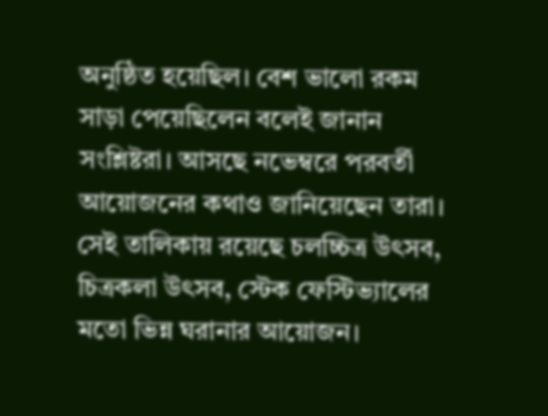অনুষ্ঠিত হয়েছিল। বেশ ভালো রকম সাড়া পেয়েছিলেন বলেই জানান সংশ্লিষ্টরা। আসছে নভেম্বরে পরবর্তী আয়োজনের কথাও জানিয়েছেন তারা। সেই তালিকায় রয়েছে চলচ্চিত্র উৎসব, চিত্রকলা উৎসব, স্টেক ফেস্টিভ্যালের মতো ভিন্ন ঘরানার আয়োজন।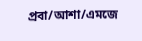প্রবা/আশা/এমজে